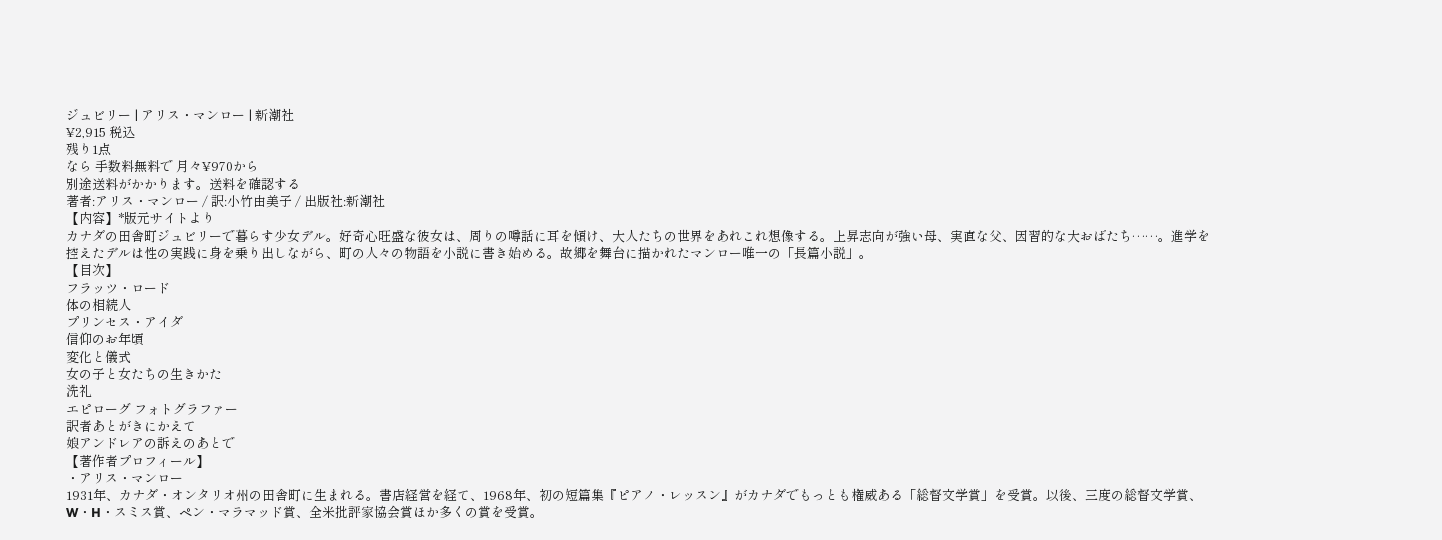ジュビリー | アリス・マンロー | 新潮社
¥2,915 税込
残り1点
なら 手数料無料で 月々¥970から
別途送料がかかります。送料を確認する
著者:アリス・マンロー / 訳:小竹由美子 / 出版社:新潮社
【内容】*版元サイトより
カナダの田舎町ジュビリーで暮らす少女デル。好奇心旺盛な彼女は、周りの噂話に耳を傾け、大人たちの世界をあれこれ想像する。上昇志向が強い母、実直な父、因習的な大おばたち……。進学を控えたデルは性の実践に身を乗り出しながら、町の人々の物語を小説に書き始める。故郷を舞台に描かれたマンロー唯一の「長篇小説」。
【目次】
フラッツ・ロード
体の相続人
プリンセス・アイダ
信仰のお年頃
変化と儀式
女の子と女たちの生きかた
洗礼
エピローグ フォトグラファー
訳者あとがきにかえて
娘アンドレアの訴えのあとで
【著作者プロフィール】
・アリス・マンロー
1931年、カナダ・オンタリオ州の田舎町に生まれる。書店経営を経て、1968年、初の短篇集『ピアノ・レッスン』がカナダでもっとも権威ある「総督文学賞」を受賞。以後、三度の総督文学賞、W・H・スミス賞、ペン・マラマッド賞、全米批評家協会賞ほか多くの賞を受賞。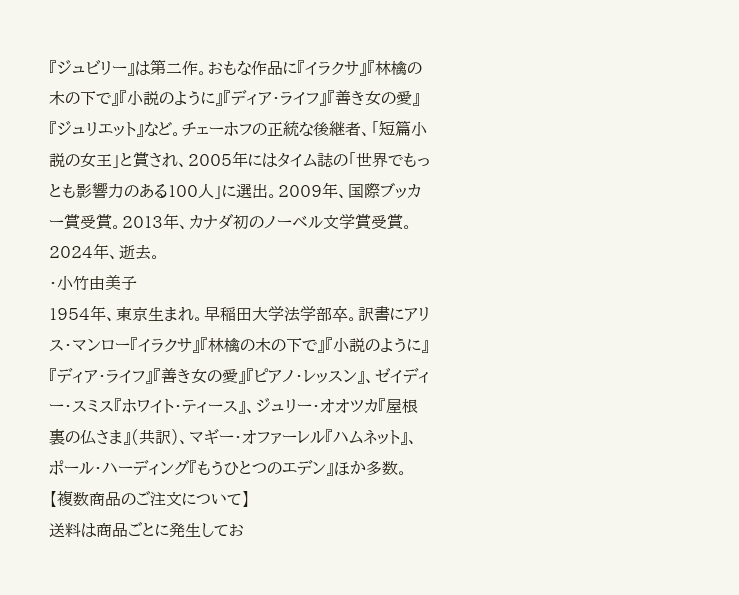『ジュビリー』は第二作。おもな作品に『イラクサ』『林檎の木の下で』『小説のように』『ディア・ライフ』『善き女の愛』『ジュリエット』など。チェーホフの正統な後継者、「短篇小説の女王」と賞され、2005年にはタイム誌の「世界でもっとも影響力のある100人」に選出。2009年、国際ブッカー賞受賞。2013年、カナダ初のノーベル文学賞受賞。2024年、逝去。
・小竹由美子
1954年、東京生まれ。早稲田大学法学部卒。訳書にアリス・マンロー『イラクサ』『林檎の木の下で』『小説のように』『ディア・ライフ』『善き女の愛』『ピアノ・レッスン』、ゼイディー・スミス『ホワイト・ティース』、ジュリー・オオツカ『屋根裏の仏さま』(共訳)、マギー・オファーレル『ハムネット』、ポール・ハーディング『もうひとつのエデン』ほか多数。
【複数商品のご注文について】
送料は商品ごとに発生してお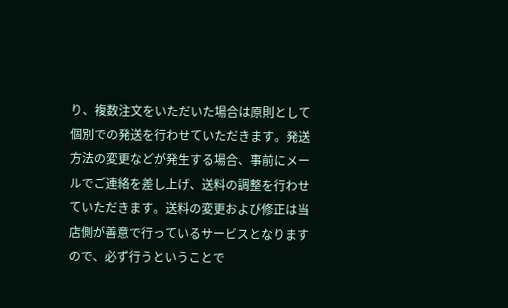り、複数注文をいただいた場合は原則として個別での発送を行わせていただきます。発送方法の変更などが発生する場合、事前にメールでご連絡を差し上げ、送料の調整を行わせていただきます。送料の変更および修正は当店側が善意で行っているサービスとなりますので、必ず行うということで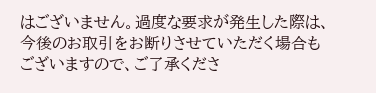はございません。過度な要求が発生した際は、今後のお取引をお断りさせていただく場合もございますので、ご了承くださ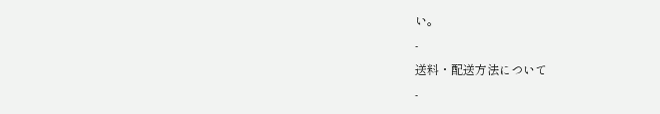い。
-
送料・配送方法について
-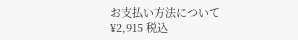お支払い方法について
¥2,915 税込